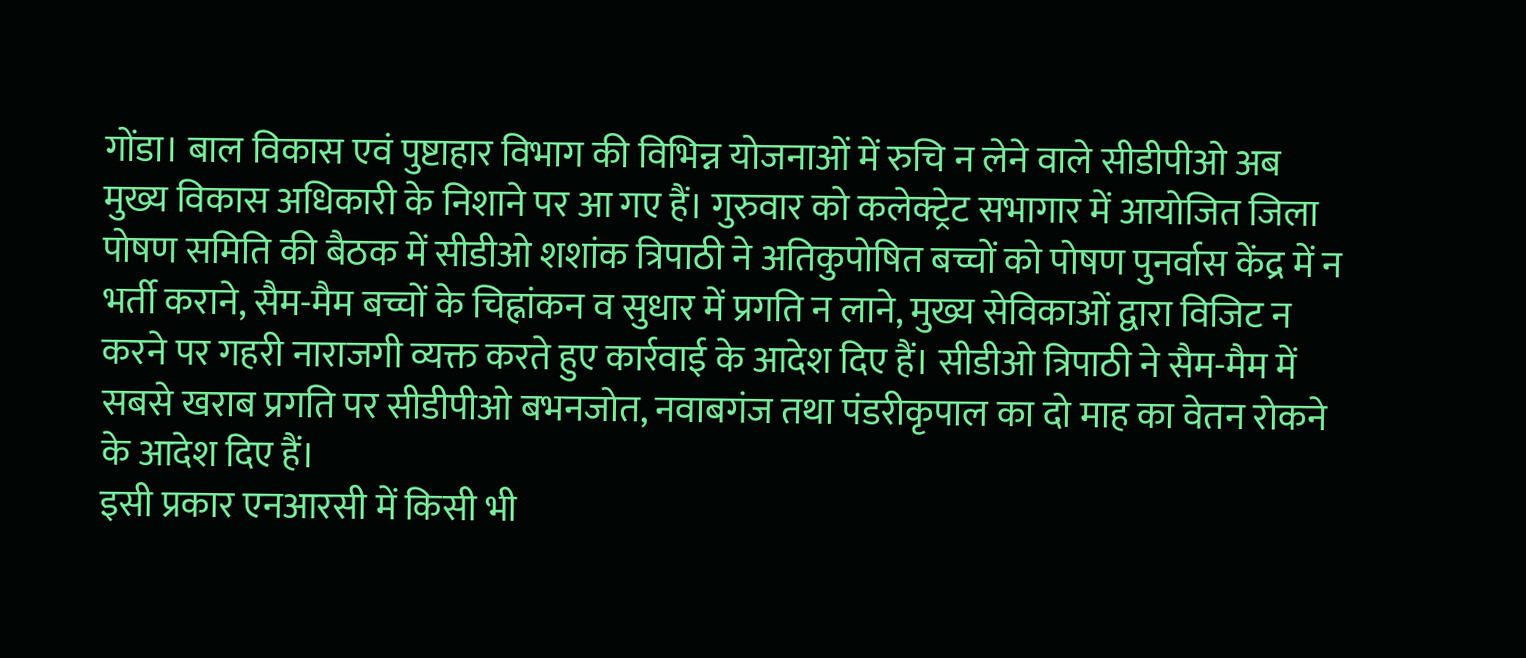गोंडा। बाल विकास एवं पुष्टाहार विभाग की विभिन्न योजनाओं में रुचि न लेने वाले सीडीपीओ अब मुख्य विकास अधिकारी के निशाने पर आ गए हैं। गुरुवार को कलेक्ट्रेट सभागार में आयोजित जिला पोषण समिति की बैठक में सीडीओ शशांक त्रिपाठी ने अतिकुपोषित बच्चों को पोषण पुनर्वास केंद्र में न भर्ती कराने, सैम-मैम बच्चों के चिह्नांकन व सुधार में प्रगति न लाने, मुख्य सेविकाओं द्वारा विजिट न करने पर गहरी नाराजगी व्यक्त करते हुए कार्रवाई के आदेश दिए हैं। सीडीओ त्रिपाठी ने सैम-मैम में सबसे खराब प्रगति पर सीडीपीओ बभनजोत, नवाबगंज तथा पंडरीकृपाल का दो माह का वेतन रोकने के आदेश दिए हैं।
इसी प्रकार एनआरसी में किसी भी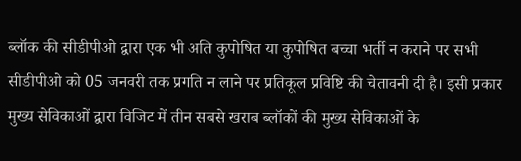ब्लॉक की सीडीपीओ द्वारा एक भी अति कुपोषित या कुपोषित बच्चा भर्ती न कराने पर सभी सीडीपीओ को 05 जनवरी तक प्रगति न लाने पर प्रतिकूल प्रविष्टि की चेतावनी दी है। इसी प्रकार मुख्य सेविकाओं द्वारा विजिट में तीन सबसे खराब ब्लॉकों की मुख्य सेविकाओं के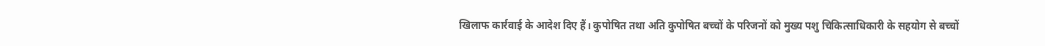खिलाफ कार्रवाई के आदेश दिए हैं। कुपोषित तथा अति कुपोषित बच्चों के परिजनों को मुख्य पशु चिकित्साधिकारी के सहयोग से बच्चों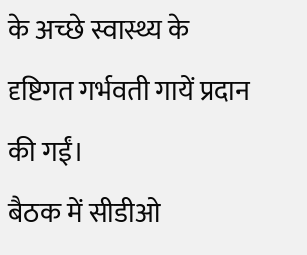के अच्छे स्वास्थ्य के दृष्टिगत गर्भवती गायें प्रदान की गईं।
बैठक में सीडीओ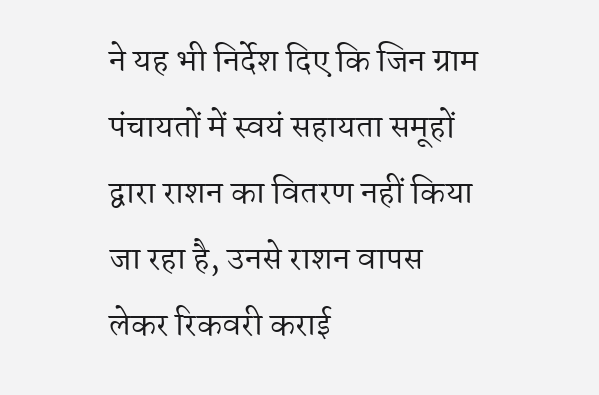ने यह भी निर्देश दिए कि जिन ग्राम पंचायतों में स्वयं सहायता समूहों द्वारा राशन का वितरण नहीं किया जा रहा है, उनसे राशन वापस लेकर रिकवरी कराई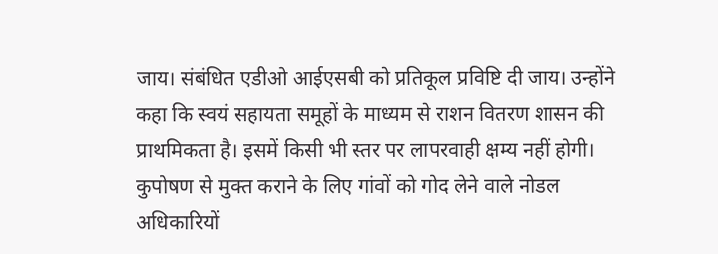जाय। संबंधित एडीओ आईएसबी को प्रतिकूल प्रविष्टि दी जाय। उन्होंने कहा कि स्वयं सहायता समूहों के माध्यम से राशन वितरण शासन की प्राथमिकता है। इसमें किसी भी स्तर पर लापरवाही क्षम्य नहीं होगी। कुपोषण से मुक्त कराने के लिए गांवों को गोद लेने वाले नोडल अधिकारियों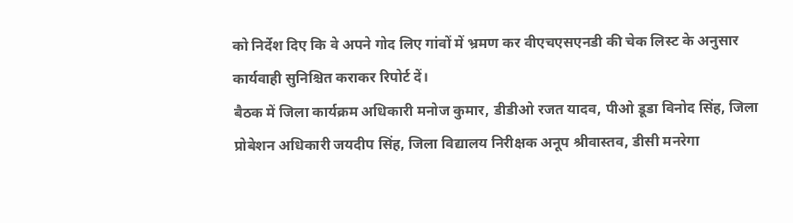को निर्देश दिए कि वे अपने गोद लिए गांवों में भ्रमण कर वीएचएसएनडी की चेक लिस्ट के अनुसार कार्यवाही सुनिश्चित कराकर रिपोर्ट दें।
बैठक में जिला कार्यक्रम अधिकारी मनोज कुमार, डीडीओ रजत यादव, पीओ डूडा विनोद सिंह, जिला प्रोबेशन अधिकारी जयदीप सिंह, जिला विद्यालय निरीक्षक अनूप श्रीवास्तव, डीसी मनरेगा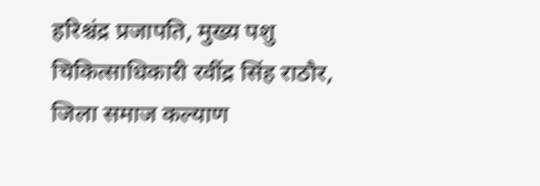हरिश्चंद्र प्रजापति, मुख्य पशु चिकित्साधिकारी रवींद्र सिंह राठौर, जिला समाज कल्याण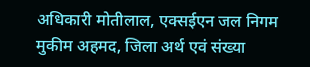अधिकारी मोतीलाल, एक्सईएन जल निगम मुकीम अहमद, जिला अर्थ एवं संख्या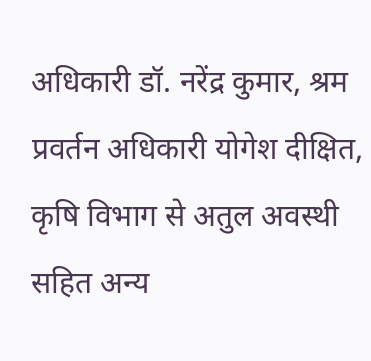अधिकारी डॉ. नरेंद्र कुमार, श्रम प्रवर्तन अधिकारी योगेश दीक्षित, कृषि विभाग से अतुल अवस्थी सहित अन्य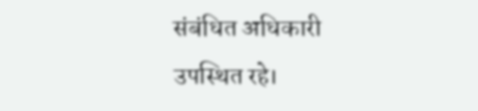संबंधित अधिकारी उपस्थित रहे।